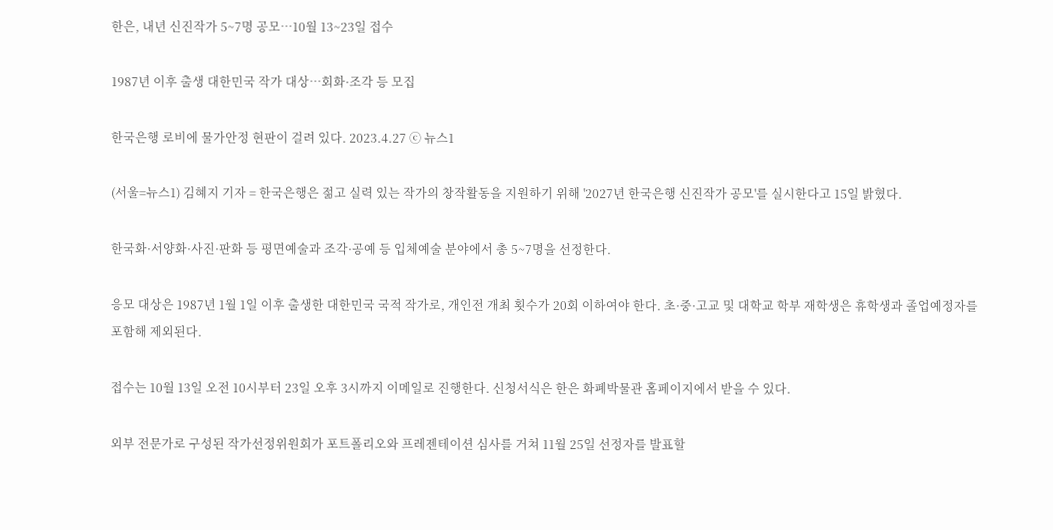한은, 내년 신진작가 5~7명 공모…10월 13~23일 접수

1987년 이후 출생 대한민국 작가 대상…회화·조각 등 모집

한국은행 로비에 물가안정 현판이 걸려 있다. 2023.4.27 ⓒ 뉴스1

(서울=뉴스1) 김혜지 기자 = 한국은행은 젊고 실력 있는 작가의 창작활동을 지원하기 위해 '2027년 한국은행 신진작가 공모'를 실시한다고 15일 밝혔다.

한국화·서양화·사진·판화 등 평면예술과 조각·공예 등 입체예술 분야에서 총 5~7명을 선정한다.

응모 대상은 1987년 1월 1일 이후 출생한 대한민국 국적 작가로, 개인전 개최 횟수가 20회 이하여야 한다. 초·중·고교 및 대학교 학부 재학생은 휴학생과 졸업예정자를 포함해 제외된다.

접수는 10월 13일 오전 10시부터 23일 오후 3시까지 이메일로 진행한다. 신청서식은 한은 화폐박물관 홈페이지에서 받을 수 있다.

외부 전문가로 구성된 작가선정위원회가 포트폴리오와 프레젠테이션 심사를 거쳐 11월 25일 선정자를 발표할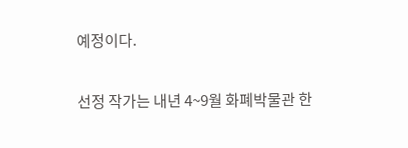예정이다.

선정 작가는 내년 4~9월 화폐박물관 한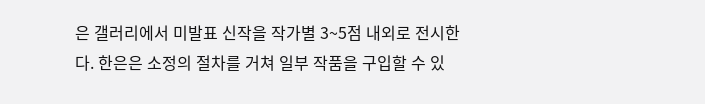은 갤러리에서 미발표 신작을 작가별 3~5점 내외로 전시한다. 한은은 소정의 절차를 거쳐 일부 작품을 구입할 수 있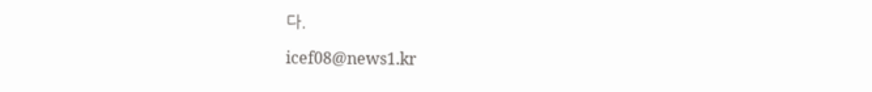다.

icef08@news1.kr